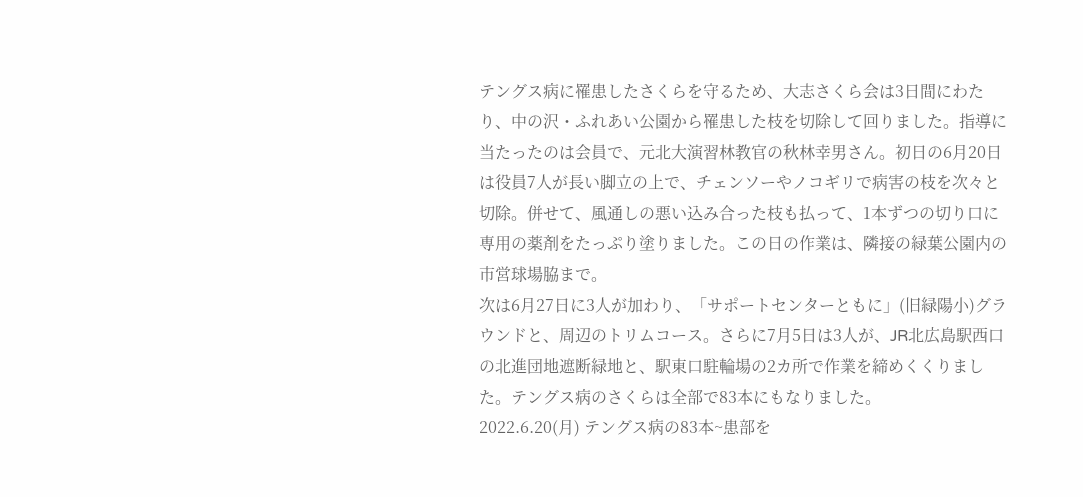テングス病に罹患したさくらを守るため、大志さくら会は3日間にわたり、中の沢・ふれあい公園から罹患した枝を切除して回りました。指導に当たったのは会員で、元北大演習林教官の秋林幸男さん。初日の6月20日は役員7人が長い脚立の上で、チェンソーやノコギリで病害の枝を次々と切除。併せて、風通しの悪い込み合った枝も払って、1本ずつの切り口に専用の薬剤をたっぷり塗りました。この日の作業は、隣接の緑葉公園内の市営球場脇まで。
次は6月27日に3人が加わり、「サポートセンターともに」(旧緑陽小)グラウンドと、周辺のトリムコース。さらに7月5日は3人が、JR北広島駅西口の北進団地遮断緑地と、駅東口駐輪場の2カ所で作業を締めくくりました。テングス病のさくらは全部で83本にもなりました。
2022.6.20(月) テングス病の83本~患部を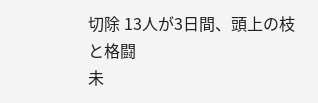切除 13人が3日間、頭上の枝と格闘
未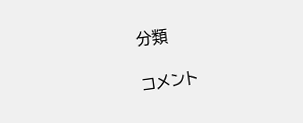分類

コメント